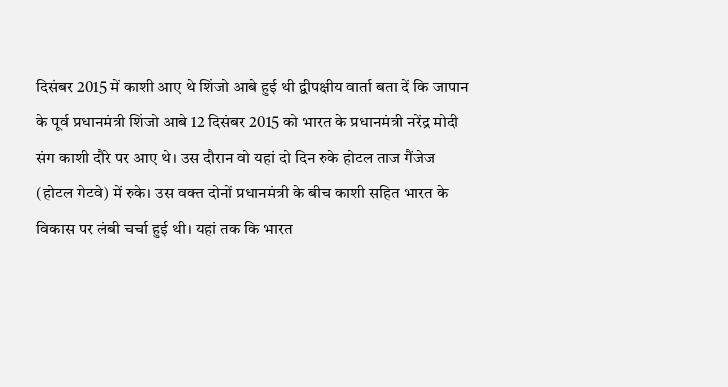दिसंबर 2015 में काशी आए थे शिंजो आबे हुई थी द्वीपक्षीय वार्ता बता दें कि जापान के पूर्व प्रधानमंत्री शिंजो आबे 12 दिसंबर 2015 को भारत के प्रधानमंत्री नरेंद्र मोदी संग काशी दौरे पर आए थे। उस दौरान वो यहां दो दिन रुके होटल ताज गैंजेज (होटल गेटवे) में रुके। उस वक्त दोनों प्रधानमंत्री के बीच काशी सहित भारत के विकास पर लंबी चर्चा हुई थी। यहां तक कि भारत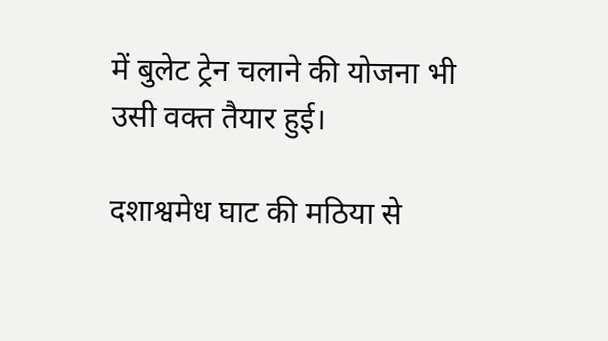में बुलेट ट्रेन चलाने की योजना भी उसी वक्त तैयार हुई।

दशाश्वमेध घाट की मठिया से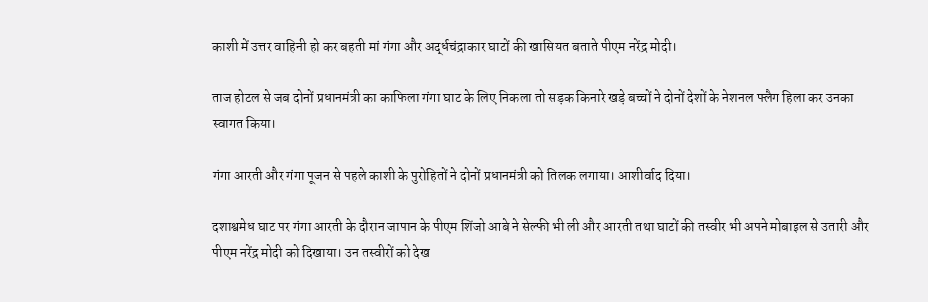काशी में उत्तर वाहिनी हो कर बहती मां गंगा और अर्द्धचंद्राकार घाटों की खासियत बताते पीएम नरेंद्र मोदी।

ताज होटल से जब दोनों प्रधानमंत्री का काफिला गंगा घाट के लिए निकला तो सड़क किनारे खड़े बच्चों ने दोनों देशों के नेशनल फ्लैग हिला कर उनका स्वागत किया।

गंगा आरती और गंगा पूजन से पहले काशी के पुरोहितों ने दोनों प्रधानमंत्री को तिलक लगाया। आशीर्वाद दिया।

दशाश्वमेध घाट पर गंगा आरती के दौरान जापान के पीएम शिंजो आबे ने सेल्फी भी ली और आरती तथा घाटों की तस्वीर भी अपने मोबाइल से उतारी और पीएम नरेंद्र मोदी को दिखाया। उन तस्वीरों को देख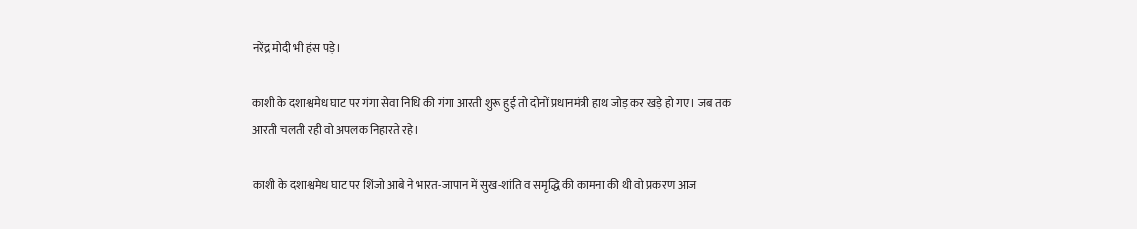नरेंद्र मोदी भी हंस पड़े।

काशी के दशाश्वमेध घाट पर गंगा सेवा निधि की गंगा आरती शुरू हुई तो दोनों प्रधानमंत्री हाथ जोड़ कर खड़े हो गए। जब तक आरती चलती रही वो अपलक निहारते रहे।

काशी के दशाश्वमेध घाट पर शिंजो आबे ने भारत-जापान में सुख-शांति व समृद्धि की कामना की थी वो प्रकरण आज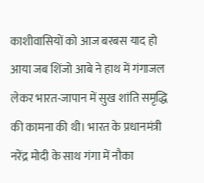काशीवासियों को आज बरबस याद हो आया जब शिंजो आबे ने हाथ में गंगाजल लेकर भारत-जापान में सुख शांति समृद्धि की कामना की थी। भारत के प्रधानमंत्री नरेंद्र मोदी के साथ गंगा में नौका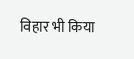विहार भी किया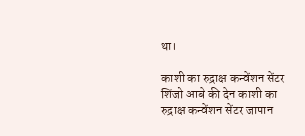था।

काशी का रुद्राक्ष कन्वेंशन सेंटर शिंजो आबे की देन काशी का रुद्राक्ष कन्वेंशन सेंटर जापान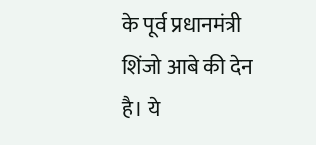के पूर्व प्रधानमंत्री शिंजो आबे की देन है। ये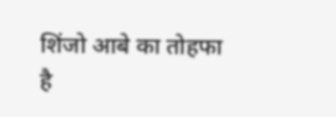शिंजो आबे का तोहफा है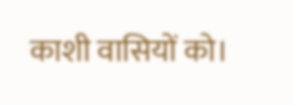काशी वासियों को।